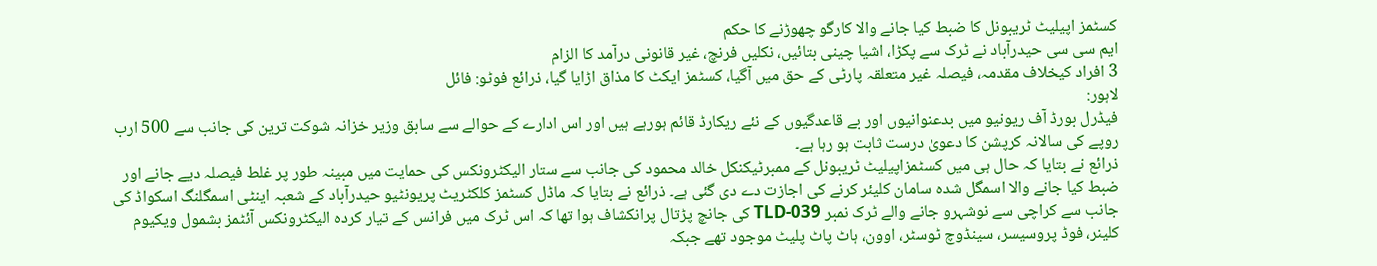کسٹمز اپیلیٹ ٹریبونل کا ضبط کیا جانے والا کارگو چھوڑنے کا حکم
ایم سی سی حیدرآباد نے ٹرک سے پکڑا، اشیا چینی بتائیں، نکلیں فرنچ، غیر قانونی درآمد کا الزام
3 افراد کیخلاف مقدمہ، فیصلہ غیر متعلقہ پارٹی کے حق میں آگیا، کسٹمز ایکٹ کا مذاق اڑایا گیا، ذرائع فوٹو: فائل
لاہور:
فیڈرل بورڈ آف ریونیو میں بدعنوانیوں اور بے قاعدگیوں کے نئے ریکارڈ قائم ہورہے ہیں اور اس ادارے کے حوالے سے سابق وزیر خزانہ شوکت ترین کی جانب سے 500 ارب روپے کی سالانہ کرپشن کا دعویٰ درست ثابت ہو رہا ہے۔
ذرائع نے بتایا کہ حال ہی میں کسٹمزاپیلیٹ ٹریبونل کے ممبرٹیکنکل خالد محمود کی جانب سے ستار الیکٹرونکس کی حمایت میں مبینہ طور پر غلط فیصلہ دیے جانے اور ضبط کیا جانے والا اسمگل شدہ سامان کلیئر کرنے کی اجازت دے دی گئی ہے۔ ذرائع نے بتایا کہ ماڈل کسٹمز کلکٹریٹ پریونٹیو حیدرآباد کے شعبہ اینٹی اسمگلنگ اسکواڈ کی جانب سے کراچی سے نوشہرو جانے والے ٹرک نمبر TLD-039 کی جانچ پڑتال پرانکشاف ہوا تھا کہ اس ٹرک میں فرانس کے تیار کردہ الیکٹرونکس آئٹمز بشمول ویکیوم کلینر، فوڈ پروسیسر، سینڈوچ ٹوسٹر، اوون، ہاٹ پاٹ پلیٹ موجود تھے جبکہ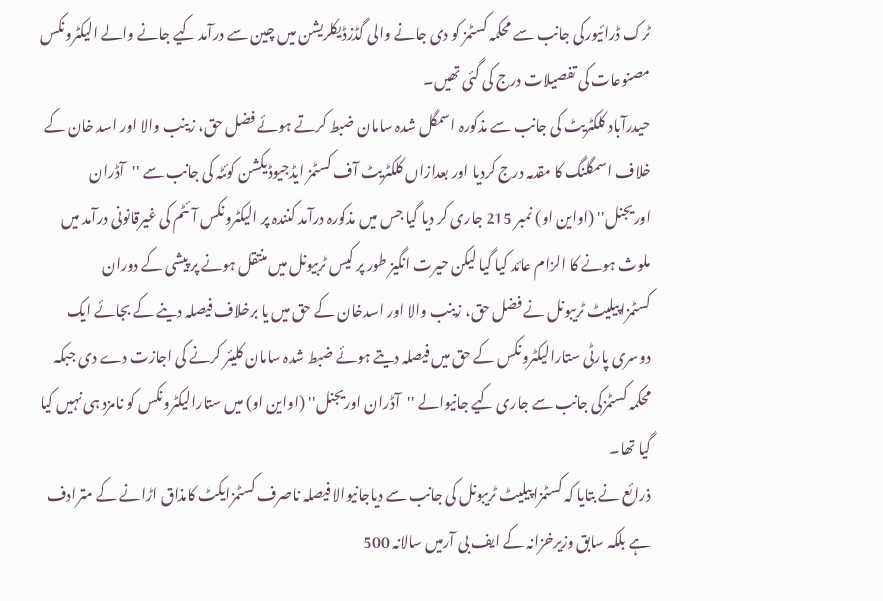ٹرک ڈرائیورکی جانب سے محکمہ کسٹمز کو دی جانے والی گڈزڈیکلریشن میں چین سے درآمد کیے جانے والے الیکٹرونکس مصنوعات کی تفصیلات درج کی گئی تھیں۔
حیدرآباد کلکٹریٹ کی جانب سے مذکورہ اسمگل شدہ سامان ضبط کرتے ہوئے فضل حق، زینب والا اور اسد خان کے خلاف اسمگلنگ کا مقدمہ درج کردیا اور بعدازاں کلکٹریٹ آف کسٹمز ایڈجیوڈیکشن کوئٹہ کی جانب سے ''آڈران اوریجنل'' (اواین او) نمبر 215 جاری کر دیا گیا جس میں مذکورہ درآمد کنندہ پر الیکٹرونکس آئٹم کی غیرقانونی درآمد میں ملوث ہونے کا الزام عائد کیا گیا لیکن حیرت انگیز طور پر کیس ٹربیونل میں منتقل ہونے پر پیشی کے دوران کسٹمزاپیلیٹ ٹریبونل نے فضل حق، زینب والا اور اسدخان کے حق میں یا برخلاف فیصلہ دینے کے بجائے ایک دوسری پارٹی ستارالیکٹرونکس کے حق میں فیصلہ دیتے ہوئے ضبط شدہ سامان کلیئر کرنے کی اجازت دے دی جبکہ محکمہ کسٹمزکی جانب سے جاری کیے جانیوالے ''آڈران اوریجنل'' (اواین او) میں ستارالیکٹرونکس کو نامزد ہی نہیں کیا گیا تھا۔
ذرائع نے بتایا کہ کسٹمزاپیلیٹ ٹریبونل کی جانب سے دیاجانیوالا فیصلہ ناصرف کسٹمزایکٹ کامذاق اڑانے کے مترادف ہے بلکہ سابق وزیرخزانہ کے ایف بی آرمیں سالانہ 500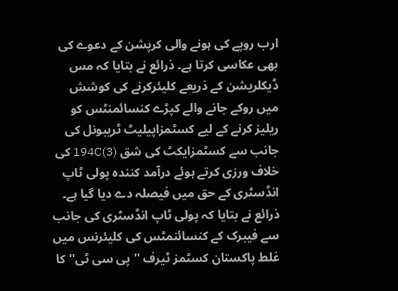ارب روپے کی ہونے والی کرپشن کے دعوے کی بھی عکاسی کرتا ہے۔ ذرائع نے بتایا کہ مس ڈیکلریشن کے ذریعے کلیئرکرنے کی کوشش میں روکے جانے والے کپڑے کنسائمنٹس کو ریلیز کرنے کے لیے کسٹمزاپیلیٹ ٹریبونل کی جانب سے کسٹمزایکٹ کی شق 194C(3) کی خلاف ورزی کرتے ہوئے درآمد کنندہ پولی ٹاپ انڈسٹری کے حق میں فیصلہ دے دیا گیا ہے۔ ذرائع نے بتایا کہ پولی ٹاپ انڈسٹری کی جانب سے فیبرک کے کنسائنمٹس کی کلیئرنس میں غلط پاکستان کسٹمز ٹیرف ''پی سی ٹی''کا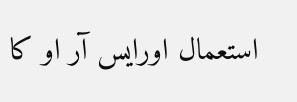استعمال اورایس آر او کا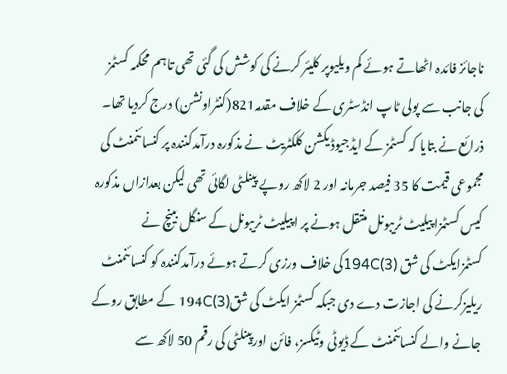ناجائز فائدہ اٹھاتے ہوئے کم ویلیوپر کلیئر کرنے کی کوشش کی گئی تھی تاہم محکمہ کسٹمز کی جانب سے پولی ٹاپ انڈسٹری کے خلاف مقدمہ821(کنٹراونشن) درج کردیا تھا۔
ذرائع نے بتایا کہ کسٹمز کے ایڈجیوڈیکشن کلکٹریٹ نے مذکورہ درآمدکنندہ پر کنسائنمنٹ کی مجموعی قیمت کا 35 فیصد جرمانہ اور 2 لاکھ روپے پینلٹی لگائی تھی لیکن بعدازاں مذکورہ کیس کسٹمزاپیلیٹ ٹریبونل منتقل ہونے پر اپیلیٹ ٹریبونل کے سنگل بینچ نے کسٹمزایکٹ کی شق 194C(3)کی خلاف ورزی کرتے ہوئے درآمدکنندہ کو کنسائنمنٹ ریلیزکرنے کی اجازت دے دی جبکہ کسٹمز ایکٹ کی شق194C(3) کے مطابق روکے جانے والے کنسائنمنٹ کے ڈیوٹی وٹیکسز، فائن اورپینلٹی کی رقم 50 لاکھ سے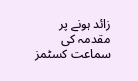زائد ہونے پر مقدمہ کی سماعت کسٹمز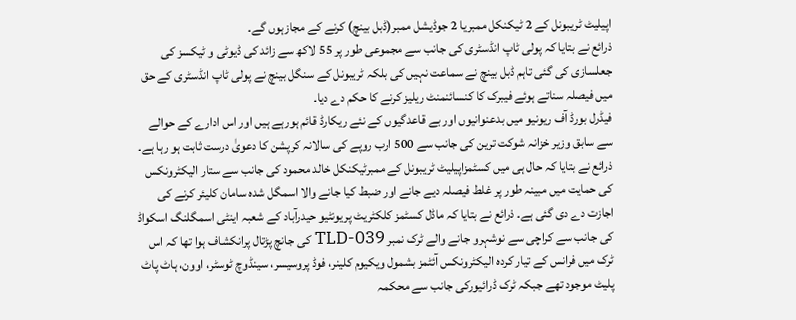اپیلیٹ ٹریبونل کے 2 ٹیکنکل ممبریا 2 جوڈیشل ممبر(ڈبل بینچ) کرنے کے مجازہوں گے۔
ذرائع نے بتایا کہ پولی ٹاپ انڈسٹری کی جانب سے مجموعی طور پر 55 لاکھ سے زائد کی ڈیوٹی و ٹیکسز کی جعلسازی کی گئی تاہم ڈبل بینچ نے سماعت نہیں کی بلکہ ٹریبونل کے سنگل بینچ نے پولی ٹاپ انڈسٹری کے حق میں فیصلہ سناتے ہوئے فیبرک کا کنسائنمنٹ ریلیز کرنے کا حکم دے دیا۔
فیڈرل بورڈ آف ریونیو میں بدعنوانیوں اور بے قاعدگیوں کے نئے ریکارڈ قائم ہورہے ہیں اور اس ادارے کے حوالے سے سابق وزیر خزانہ شوکت ترین کی جانب سے 500 ارب روپے کی سالانہ کرپشن کا دعویٰ درست ثابت ہو رہا ہے۔
ذرائع نے بتایا کہ حال ہی میں کسٹمزاپیلیٹ ٹریبونل کے ممبرٹیکنکل خالد محمود کی جانب سے ستار الیکٹرونکس کی حمایت میں مبینہ طور پر غلط فیصلہ دیے جانے اور ضبط کیا جانے والا اسمگل شدہ سامان کلیئر کرنے کی اجازت دے دی گئی ہے۔ ذرائع نے بتایا کہ ماڈل کسٹمز کلکٹریٹ پریونٹیو حیدرآباد کے شعبہ اینٹی اسمگلنگ اسکواڈ کی جانب سے کراچی سے نوشہرو جانے والے ٹرک نمبر TLD-039 کی جانچ پڑتال پرانکشاف ہوا تھا کہ اس ٹرک میں فرانس کے تیار کردہ الیکٹرونکس آئٹمز بشمول ویکیوم کلینر، فوڈ پروسیسر، سینڈوچ ٹوسٹر، اوون، ہاٹ پاٹ پلیٹ موجود تھے جبکہ ٹرک ڈرائیورکی جانب سے محکمہ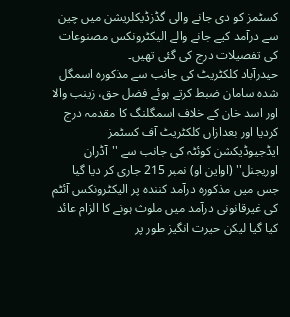کسٹمز کو دی جانے والی گڈزڈیکلریشن میں چین سے درآمد کیے جانے والے الیکٹرونکس مصنوعات کی تفصیلات درج کی گئی تھیں۔
حیدرآباد کلکٹریٹ کی جانب سے مذکورہ اسمگل شدہ سامان ضبط کرتے ہوئے فضل حق، زینب والا اور اسد خان کے خلاف اسمگلنگ کا مقدمہ درج کردیا اور بعدازاں کلکٹریٹ آف کسٹمز ایڈجیوڈیکشن کوئٹہ کی جانب سے ''آڈران اوریجنل'' (اواین او) نمبر 215 جاری کر دیا گیا جس میں مذکورہ درآمد کنندہ پر الیکٹرونکس آئٹم کی غیرقانونی درآمد میں ملوث ہونے کا الزام عائد کیا گیا لیکن حیرت انگیز طور پر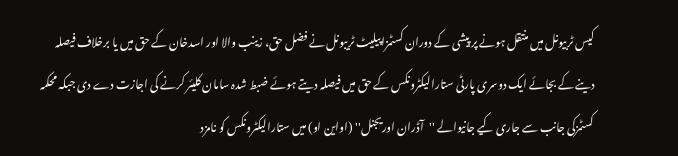کیس ٹربیونل میں منتقل ہونے پر پیشی کے دوران کسٹمزاپیلیٹ ٹریبونل نے فضل حق، زینب والا اور اسدخان کے حق میں یا برخلاف فیصلہ دینے کے بجائے ایک دوسری پارٹی ستارالیکٹرونکس کے حق میں فیصلہ دیتے ہوئے ضبط شدہ سامان کلیئر کرنے کی اجازت دے دی جبکہ محکمہ کسٹمزکی جانب سے جاری کیے جانیوالے ''آڈران اوریجنل'' (اواین او) میں ستارالیکٹرونکس کو نامزد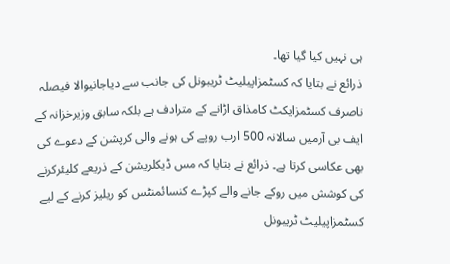ہی نہیں کیا گیا تھا۔
ذرائع نے بتایا کہ کسٹمزاپیلیٹ ٹریبونل کی جانب سے دیاجانیوالا فیصلہ ناصرف کسٹمزایکٹ کامذاق اڑانے کے مترادف ہے بلکہ سابق وزیرخزانہ کے ایف بی آرمیں سالانہ 500 ارب روپے کی ہونے والی کرپشن کے دعوے کی بھی عکاسی کرتا ہے۔ ذرائع نے بتایا کہ مس ڈیکلریشن کے ذریعے کلیئرکرنے کی کوشش میں روکے جانے والے کپڑے کنسائمنٹس کو ریلیز کرنے کے لیے کسٹمزاپیلیٹ ٹریبونل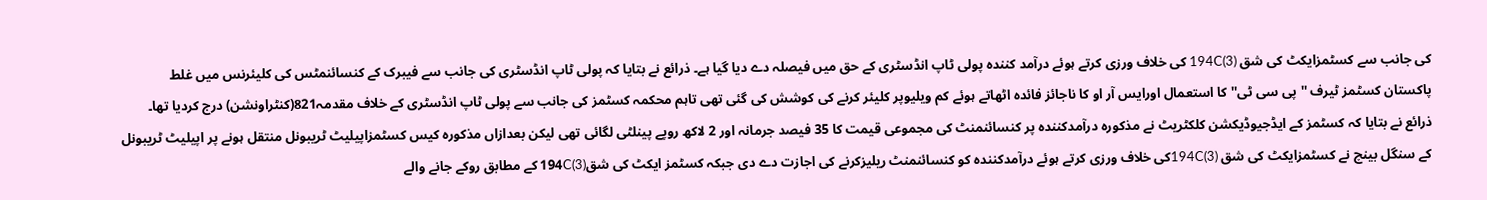کی جانب سے کسٹمزایکٹ کی شق 194C(3) کی خلاف ورزی کرتے ہوئے درآمد کنندہ پولی ٹاپ انڈسٹری کے حق میں فیصلہ دے دیا گیا ہے۔ ذرائع نے بتایا کہ پولی ٹاپ انڈسٹری کی جانب سے فیبرک کے کنسائنمٹس کی کلیئرنس میں غلط پاکستان کسٹمز ٹیرف ''پی سی ٹی''کا استعمال اورایس آر او کا ناجائز فائدہ اٹھاتے ہوئے کم ویلیوپر کلیئر کرنے کی کوشش کی گئی تھی تاہم محکمہ کسٹمز کی جانب سے پولی ٹاپ انڈسٹری کے خلاف مقدمہ821(کنٹراونشن) درج کردیا تھا۔
ذرائع نے بتایا کہ کسٹمز کے ایڈجیوڈیکشن کلکٹریٹ نے مذکورہ درآمدکنندہ پر کنسائنمنٹ کی مجموعی قیمت کا 35 فیصد جرمانہ اور 2 لاکھ روپے پینلٹی لگائی تھی لیکن بعدازاں مذکورہ کیس کسٹمزاپیلیٹ ٹریبونل منتقل ہونے پر اپیلیٹ ٹریبونل کے سنگل بینچ نے کسٹمزایکٹ کی شق 194C(3)کی خلاف ورزی کرتے ہوئے درآمدکنندہ کو کنسائنمنٹ ریلیزکرنے کی اجازت دے دی جبکہ کسٹمز ایکٹ کی شق194C(3) کے مطابق روکے جانے والے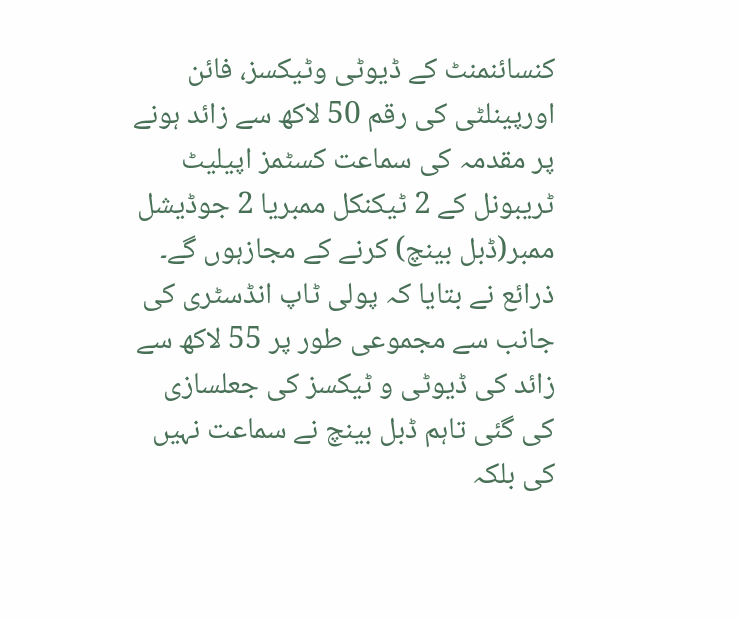کنسائنمنٹ کے ڈیوٹی وٹیکسز، فائن اورپینلٹی کی رقم 50 لاکھ سے زائد ہونے پر مقدمہ کی سماعت کسٹمز اپیلیٹ ٹریبونل کے 2 ٹیکنکل ممبریا 2 جوڈیشل ممبر(ڈبل بینچ) کرنے کے مجازہوں گے۔
ذرائع نے بتایا کہ پولی ٹاپ انڈسٹری کی جانب سے مجموعی طور پر 55 لاکھ سے زائد کی ڈیوٹی و ٹیکسز کی جعلسازی کی گئی تاہم ڈبل بینچ نے سماعت نہیں کی بلکہ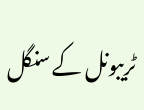ٹریبونل کے سنگل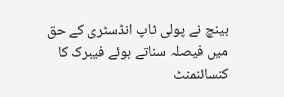بینچ نے پولی ٹاپ انڈسٹری کے حق میں فیصلہ سناتے ہوئے فیبرک کا کنسائنمنٹ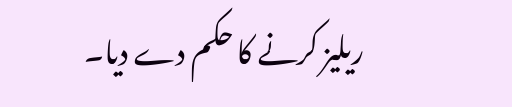ریلیز کرنے کا حکم دے دیا۔